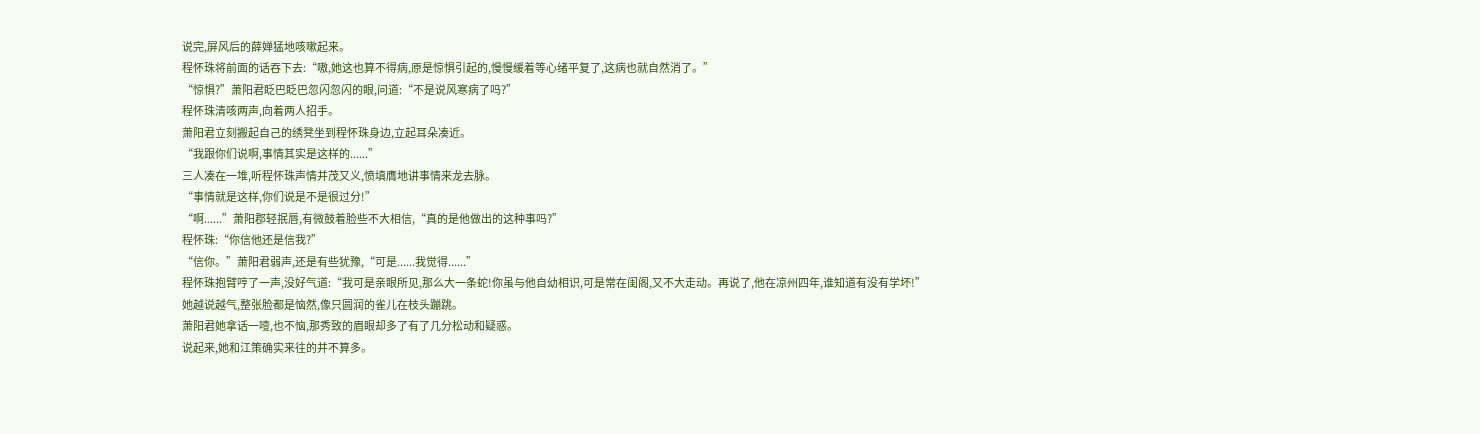说完,屏风后的薛婵猛地咳嗽起来。
程怀珠将前面的话吞下去:“嗷,她这也算不得病,原是惊惧引起的,慢慢缓着等心绪平复了,这病也就自然消了。”
“惊惧?”萧阳君眨巴眨巴忽闪忽闪的眼,问道:“不是说风寒病了吗?”
程怀珠清咳两声,向着两人招手。
萧阳君立刻搬起自己的绣凳坐到程怀珠身边,立起耳朵凑近。
“我跟你们说啊,事情其实是这样的......”
三人凑在一堆,听程怀珠声情并茂又义,愤填膺地讲事情来龙去脉。
“事情就是这样,你们说是不是很过分!”
“啊......”萧阳郡轻抿唇,有微鼓着脸些不大相信,“真的是他做出的这种事吗?”
程怀珠:“你信他还是信我?”
“信你。”萧阳君弱声,还是有些犹豫,“可是......我觉得......”
程怀珠抱臂哼了一声,没好气道:“我可是亲眼所见,那么大一条蛇!你虽与他自幼相识,可是常在闺阁,又不大走动。再说了,他在凉州四年,谁知道有没有学坏!”
她越说越气,整张脸都是恼然,像只圆润的雀儿在枝头蹦跳。
萧阳君她拿话一噎,也不恼,那秀致的眉眼却多了有了几分松动和疑惑。
说起来,她和江策确实来往的并不算多。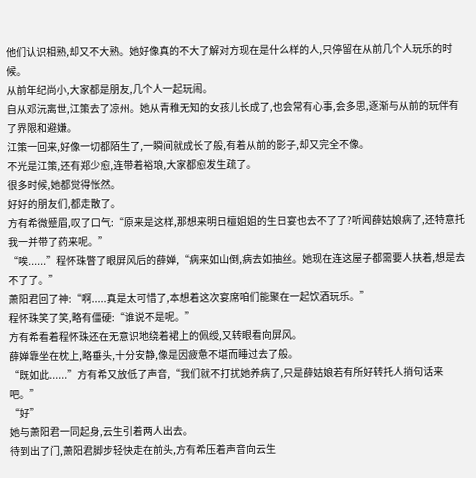他们认识相熟,却又不大熟。她好像真的不大了解对方现在是什么样的人,只停留在从前几个人玩乐的时候。
从前年纪尚小,大家都是朋友,几个人一起玩闹。
自从邓沅离世,江策去了凉州。她从青稚无知的女孩儿长成了,也会常有心事,会多思,逐渐与从前的玩伴有了界限和避嫌。
江策一回来,好像一切都陌生了,一瞬间就成长了般,有着从前的影子,却又完全不像。
不光是江策,还有郑少愈,连带着裕琅,大家都愈发生疏了。
很多时候,她都觉得怅然。
好好的朋友们,都走散了。
方有希微蹙眉,叹了口气:“原来是这样,那想来明日檀姐姐的生日宴也去不了了?听闻薛姑娘病了,还特意托我一并带了药来呢。”
“唉......”程怀珠瞥了眼屏风后的薛婵,“病来如山倒,病去如抽丝。她现在连这屋子都需要人扶着,想是去不了了。”
萧阳君回了神:“啊.....真是太可惜了,本想着这次宴席咱们能聚在一起饮酒玩乐。”
程怀珠笑了笑,略有僵硬:“谁说不是呢。”
方有希看着程怀珠还在无意识地绕着裙上的佩绶,又转眼看向屏风。
薛婵靠坐在枕上,略垂头,十分安静,像是因疲惫不堪而睡过去了般。
“既如此......”方有希又放低了声音,“我们就不打扰她养病了,只是薛姑娘若有所好转托人捎句话来吧。”
“好”
她与萧阳君一同起身,云生引着两人出去。
待到出了门,萧阳君脚步轻快走在前头,方有希压着声音向云生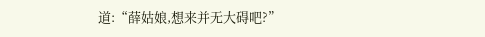道:“薛姑娘,想来并无大碍吧?”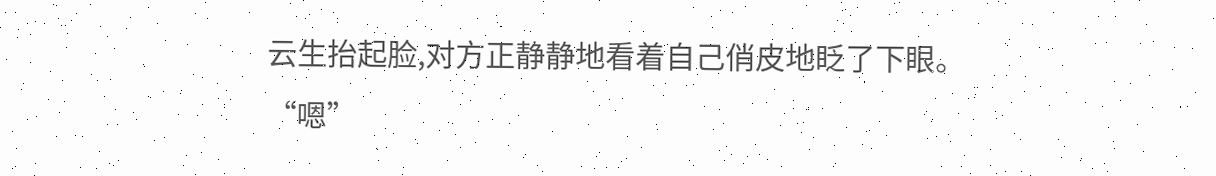云生抬起脸,对方正静静地看着自己俏皮地眨了下眼。
“嗯”